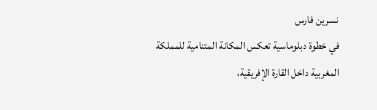نسرين فارس
في خطوة دبلوماسية تعكس المكانة المتنامية للمملكة المغربية داخل القارة الإفريقية،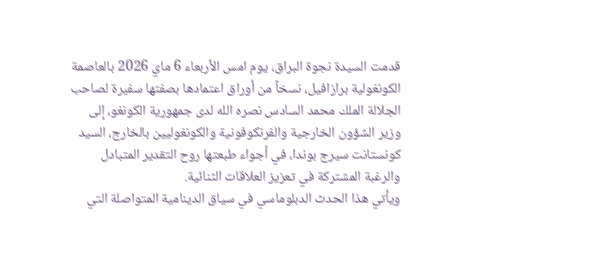قدمت السيدة نجوة البراق، يوم امس الأربعاء 6 ماي 2026 بالعاصمة الكونغولية برازافيل، نسخاً من أوراق اعتمادها بصفتها سفيرة لصاحب الجلالة الملك محمد السادس نصره الله لدى جمهورية الكونغو، إلى وزير الشؤون الخارجية والفرنكوفونية والكونغوليين بالخارج، السيد كونستانت سيرج بوندا، في أجواء طبعتها روح التقدير المتبادل والرغبة المشتركة في تعزيز العلاقات الثنائية.
ويأتي هذا الحدث الدبلوماسي في سياق الدينامية المتواصلة التي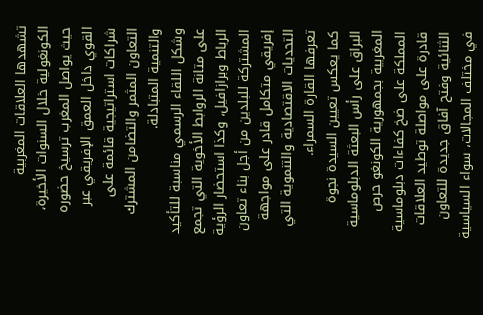تشهدها العلاقات المغربية الكونغولية خلال السنوات الأخيرة، حيث يواصل المغرب ترسيخ حضوره القوي داخل العمق الإفريقي عبر شراكات استراتيجية قائمة على التعاون المثمر والتضامن المشترك والتنمية المتبادلة.
وشكل اللقاء الرسمي مناسبة للتأكيد على متانة الروابط الأخوية التي تجمع الرباط وبرازافيل، وكذا استحضار الرؤية المشتركة للبلدين من أجل بناء تعاون إفريقي متكامل قادر على مواجهة التحديات الاقتصادية والتنموية التي تعرفها القارة السمراء.
كما يعكس تعيين السيدة نجوة البراق على رأس البعثة الدبلوماسية المغربية بجمهورية الكونغو حرص المملكة على ضخ كفاءات دبلوماسية قادرة على مواصلة توطيد العلاقات الثنائية وفتح آفاق جديدة للتعاون في مختلف المجالات، سواء السياسية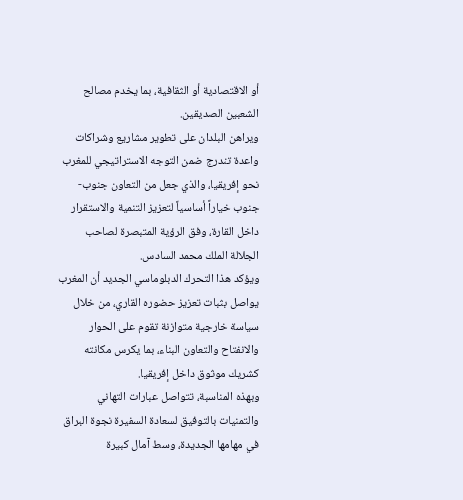أو الاقتصادية أو الثقافية، بما يخدم مصالح الشعبين الصديقين.
ويراهن البلدان على تطوير مشاريع وشراكات واعدة تندرج ضمن التوجه الاستراتيجي للمغرب نحو إفريقيا، والذي جعل من التعاون جنوب-جنوب خياراً أساسياً لتعزيز التنمية والاستقرار داخل القارة، وفق الرؤية المتبصرة لصاحب الجلالة الملك محمد السادس.
ويؤكد هذا التحرك الدبلوماسي الجديد أن المغرب يواصل بثبات تعزيز حضوره القاري، من خلال سياسة خارجية متوازنة تقوم على الحوار والانفتاح والتعاون البناء، بما يكرس مكانته كشريك موثوق داخل إفريقيا.
وبهذه المناسبة، تتواصل عبارات التهاني والتمنيات بالتوفيق لسعادة السفيرة نجوة البراق في مهامها الجديدة، وسط آمال كبيرة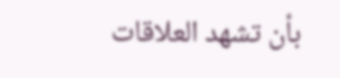بأن تشهد العلاقات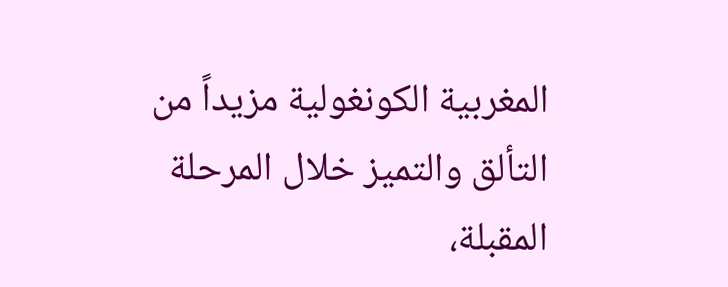المغربية الكونغولية مزيداً من التألق والتميز خلال المرحلة المقبلة،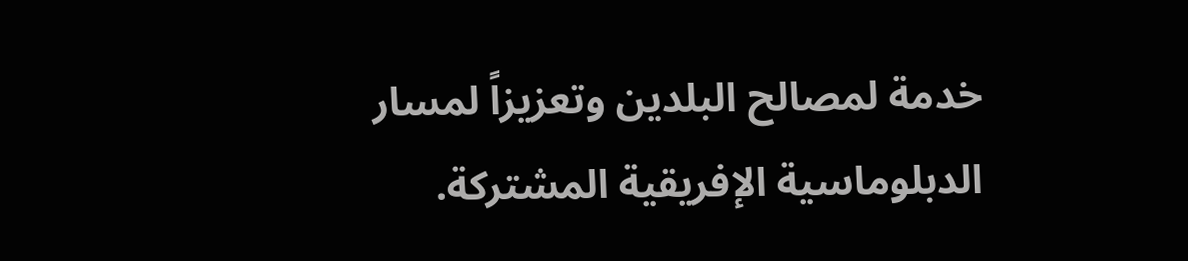خدمة لمصالح البلدين وتعزيزاً لمسار الدبلوماسية الإفريقية المشتركة.